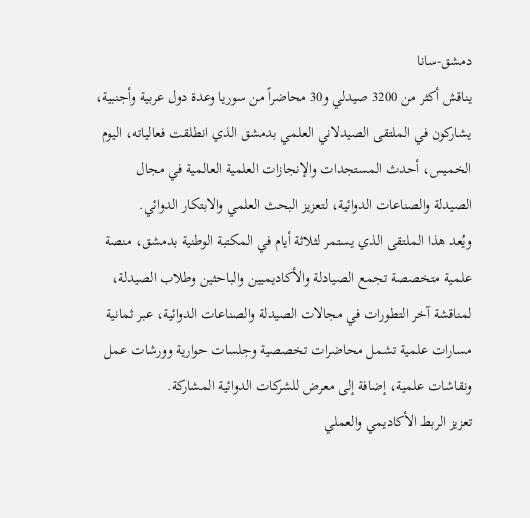دمشق-سانا
يناقش أكثر من 3200 صيدلي و30 محاضراً من سوريا وعدة دول عربية وأجنبية، يشاركون في الملتقى الصيدلاني العلمي بدمشق الذي انطلقت فعالياته، اليوم الخميس، أحدث المستجدات والإنجازات العلمية العالمية في مجال الصيدلة والصناعات الدوائية، لتعزيز البحث العلمي والابتكار الدوائي.
ويُعد هذا الملتقى الذي يستمر لثلاثة أيام في المكتبة الوطنية بدمشق، منصة علمية متخصصة تجمع الصيادلة والأكاديميين والباحثين وطلاب الصيدلة، لمناقشة آخر التطورات في مجالات الصيدلة والصناعات الدوائية، عبر ثمانية مسارات علمية تشمل محاضرات تخصصية وجلسات حوارية وورشات عمل ونقاشات علمية، إضافة إلى معرض للشركات الدوائية المشاركة.
تعزيز الربط الأكاديمي والعملي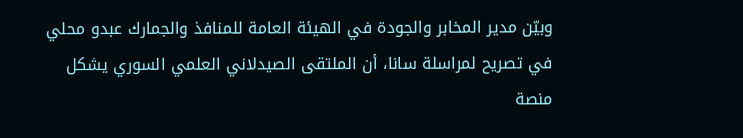وبيّن مدير المخابر والجودة في الهيئة العامة للمنافذ والجمارك عبدو محلي في تصريح لمراسلة سانا، أن الملتقى الصيدلاني العلمي السوري يشكل منصة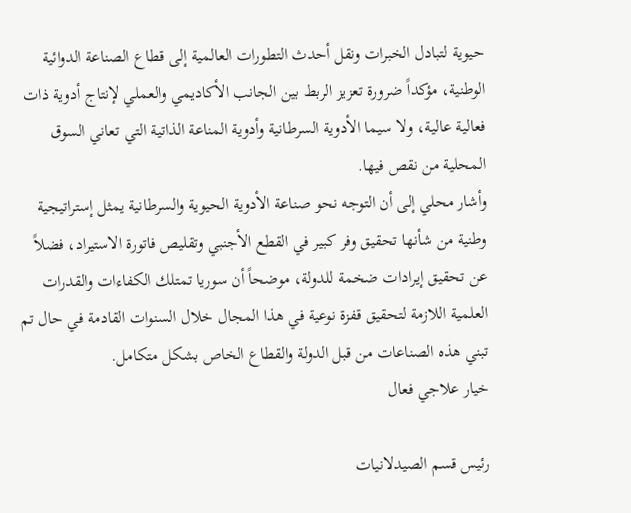حيوية لتبادل الخبرات ونقل أحدث التطورات العالمية إلى قطاع الصناعة الدوائية الوطنية، مؤكداً ضرورة تعزيز الربط بين الجانب الأكاديمي والعملي لإنتاج أدوية ذات فعالية عالية، ولا سيما الأدوية السرطانية وأدوية المناعة الذاتية التي تعاني السوق المحلية من نقص فيها.
وأشار محلي إلى أن التوجه نحو صناعة الأدوية الحيوية والسرطانية يمثل إستراتيجية وطنية من شأنها تحقيق وفر كبير في القطع الأجنبي وتقليص فاتورة الاستيراد، فضلاً عن تحقيق إيرادات ضخمة للدولة، موضحاً أن سوريا تمتلك الكفاءات والقدرات العلمية اللازمة لتحقيق قفزة نوعية في هذا المجال خلال السنوات القادمة في حال تم تبني هذه الصناعات من قبل الدولة والقطاع الخاص بشكل متكامل.
خيار علاجي فعال

رئيس قسم الصيدلانيات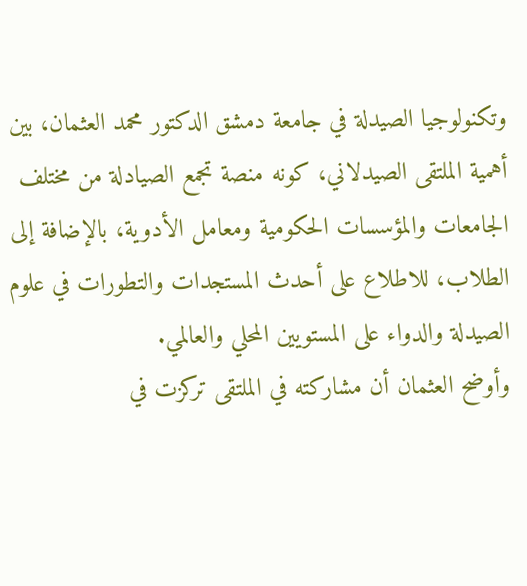وتكنولوجيا الصيدلة في جامعة دمشق الدكتور محمد العثمان، بين أهمية الملتقى الصيدلاني، كونه منصة تجمع الصيادلة من مختلف الجامعات والمؤسسات الحكومية ومعامل الأدوية، بالإضافة إلى الطلاب، للاطلاع على أحدث المستجدات والتطورات في علوم الصيدلة والدواء على المستويين المحلي والعالمي.
وأوضح العثمان أن مشاركته في الملتقى تركزت في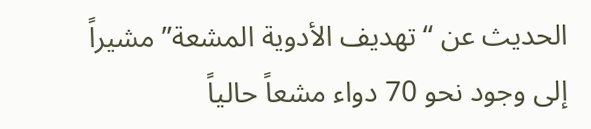الحديث عن “تهديف الأدوية المشعة” مشيراً إلى وجود نحو 70 دواء مشعاً حالياً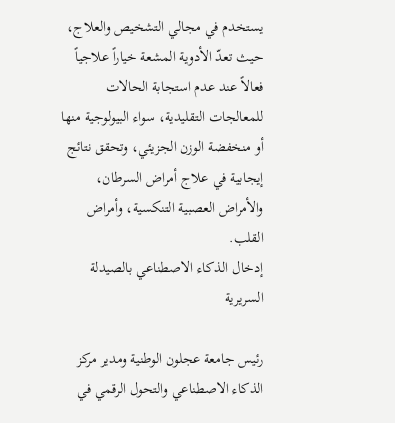يستخدم في مجالي التشخيص والعلاج، حيث تعدّ الأدوية المشعة خياراً علاجياً فعالاً عند عدم استجابة الحالات للمعالجات التقليدية، سواء البيولوجية منها أو منخفضة الوزن الجزيئي، وتحقق نتائج إيجابية في علاج أمراض السرطان، والأمراض العصبية التنكسية، وأمراض القلب.
إدخال الذكاء الاصطناعي بالصيدلة السريرية

رئيس جامعة عجلون الوطنية ومدير مركز الذكاء الاصطناعي والتحول الرقمي في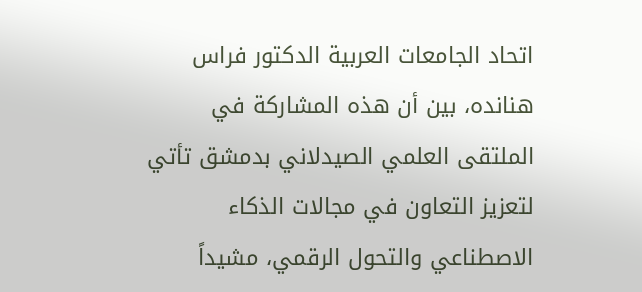اتحاد الجامعات العربية الدكتور فراس هنانده، بين أن هذه المشاركة في الملتقى العلمي الصيدلاني بدمشق تأتي لتعزيز التعاون في مجالات الذكاء الاصطناعي والتحول الرقمي، مشيداً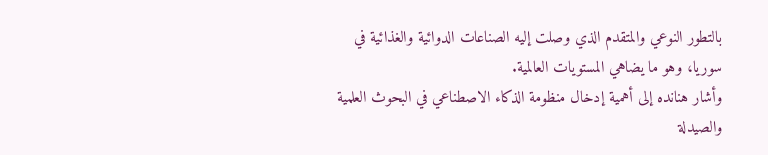بالتطور النوعي والمتقدم الذي وصلت إليه الصناعات الدوائية والغذائية في سوريا، وهو ما يضاهي المستويات العالمية.
وأشار هنانده إلى أهمية إدخال منظومة الذكاء الاصطناعي في البحوث العلمية والصيدلة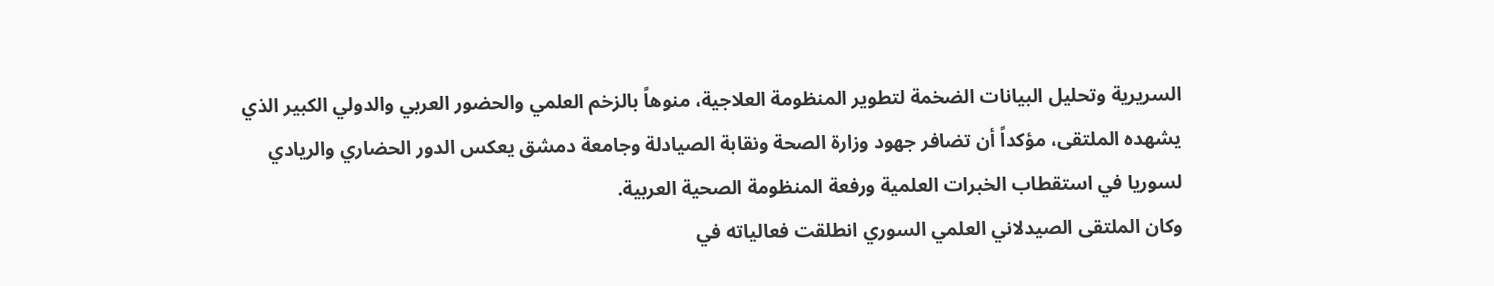السريرية وتحليل البيانات الضخمة لتطوير المنظومة العلاجية، منوهاً بالزخم العلمي والحضور العربي والدولي الكبير الذي يشهده الملتقى، مؤكداً أن تضافر جهود وزارة الصحة ونقابة الصيادلة وجامعة دمشق يعكس الدور الحضاري والريادي لسوريا في استقطاب الخبرات العلمية ورفعة المنظومة الصحية العربية.
وكان الملتقى الصيدلاني العلمي السوري انطلقت فعالياته في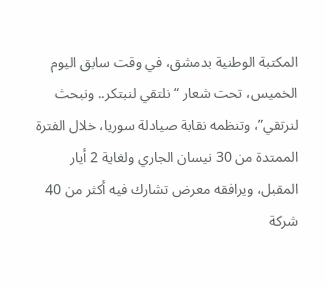المكتبة الوطنية بدمشق، في وقت سابق اليوم الخميس، تحت شعار “نلتقي لنبتكر.. ونبحث لنرتقي”، وتنظمه نقابة صيادلة سوريا، خلال الفترة الممتدة من 30 نيسان الجاري ولغاية 2 أيار المقبل، ويرافقه معرض تشارك فيه أكثر من 40 شركة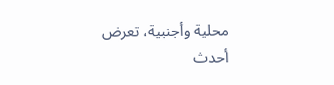محلية وأجنبية، تعرض أحدث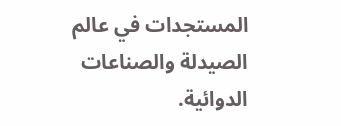المستجدات في عالم الصيدلة والصناعات الدوائية.